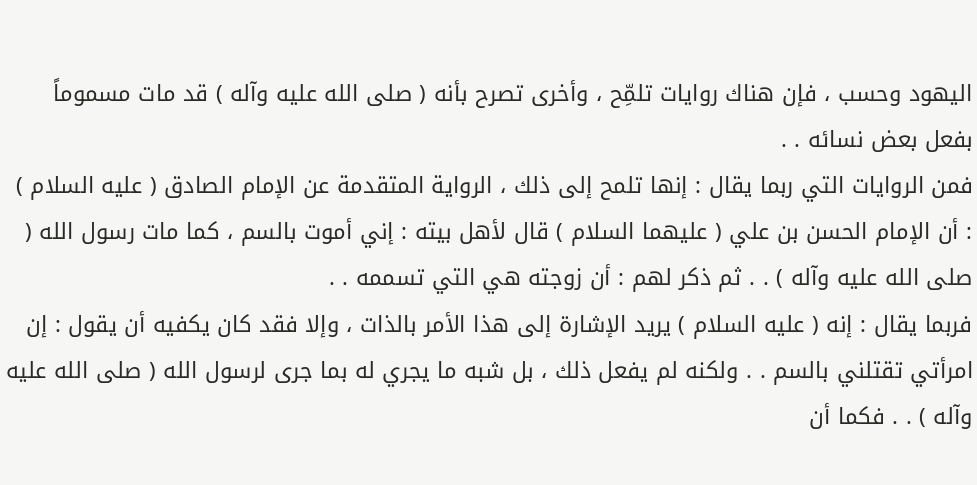اليهود وحسب ، فإن هناك روايات تلمِّح ، وأخرى تصرح بأنه ( صلى الله عليه وآله ) قد مات مسموماً بفعل بعض نسائه . .
فمن الروايات التي ربما يقال : إنها تلمح إلى ذلك ، الرواية المتقدمة عن الإمام الصادق ( عليه السلام ) : أن الإمام الحسن بن علي ( عليهما السلام ) قال لأهل بيته : إني أموت بالسم ، كما مات رسول الله ( صلى الله عليه وآله ) . . ثم ذكر لهم : أن زوجته هي التي تسممه . .
فربما يقال : إنه ( عليه السلام ) يريد الإشارة إلى هذا الأمر بالذات ، وإلا فقد كان يكفيه أن يقول : إن امرأتي تقتلني بالسم . . ولكنه لم يفعل ذلك ، بل شبه ما يجري له بما جرى لرسول الله ( صلى الله عليه وآله ) . . فكما أن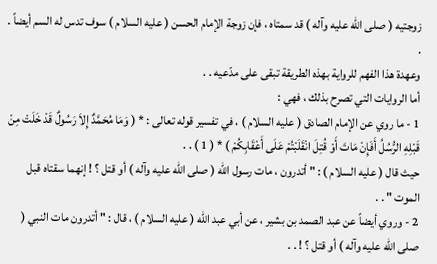زوجتيه ( صلى الله عليه وآله ) قد سمتاه ، فإن زوجة الإمام الحسن ( عليه السلام ) سوف تدس له السم أيضاً . .
وعهدة هذا الفهم للرواية بهذه الطريقة تبقى على مدّعيه . .
أما الروايات التي تصرح بذلك ، فهي :
1 - ما روي عن الإمام الصادق ( عليه السلام ) ، في تفسير قوله تعالى : * ( وَمَا مُحَمَّدٌ إِلاَ رَسُولٌ قَدْ خَلَتْ مِنْ قَبْلِهِ الرُّسُلُ أَفَإِنْ مَاتَ أَوْ قُتِلَ انْقَلَبْتُمْ عَلَى أَعْقَابِكُمْ ) * ( 1 ) . .
حيث قال ( عليه السلام ) : " أتدرون ، مات رسول الله ( صلى الله عليه وآله ) أو قتل ؟ ! إنهما سقتاه قبل الموت " . .
2 - وروي أيضاً عن عبد الصمد بن بشير ، عن أبي عبد الله ( عليه السلام ) ، قال : " أتدرون مات النبي ( صلى الله عليه وآله ) أو قتل ؟ ! . .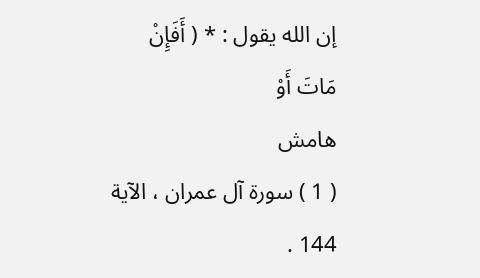إن الله يقول : * ( أَفَإِنْ مَاتَ أَوْ
هامش
( 1 ) سورة آل عمران ، الآية 144 .